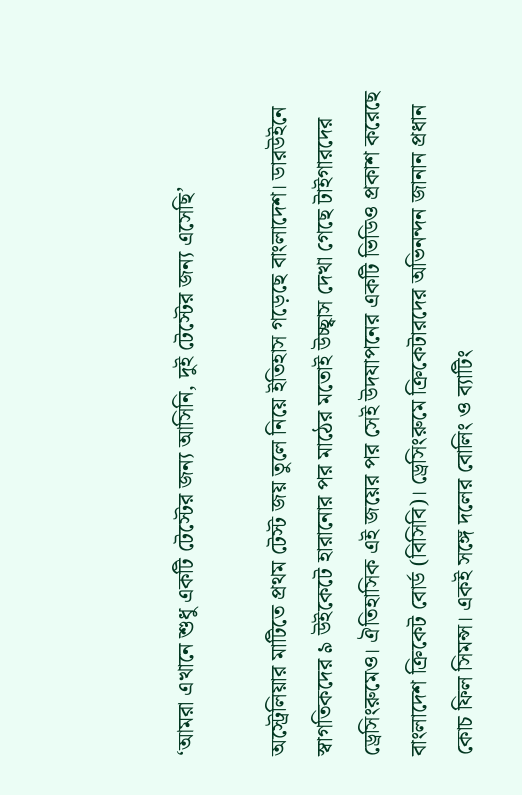‘আমরা এখানে শুধু একটি টেস্টের জন্য আসিনি, দুই টেস্টের জন্য এসেছি’

অস্ট্রেলিয়ার মাটিতে প্রথম টেস্ট জয় তুলে নিয়ে ইতিহাস গড়েছে বাংলাদেশ। ডারউইনে স্বাগতিকদের ৯ উইকেটে হারানোর পর মাঠের মতোই উচ্ছ্বাস দেখা গেছে টাইগারদের ড্রেসিংরুমেও। ঐতিহাসিক এই জয়ের পর সেই উদযাপনের একটি ভিডিও প্রকাশ করেছে বাংলাদেশ ক্রিকেট বোর্ড (বিসিবি)। ড্রেসিংরুমে ক্রিকেটারদের অভিনন্দন জানান প্রধান কোচ ফিল সিমন্স। একই সঙ্গে দলের বোলিং ও ব্যাটিং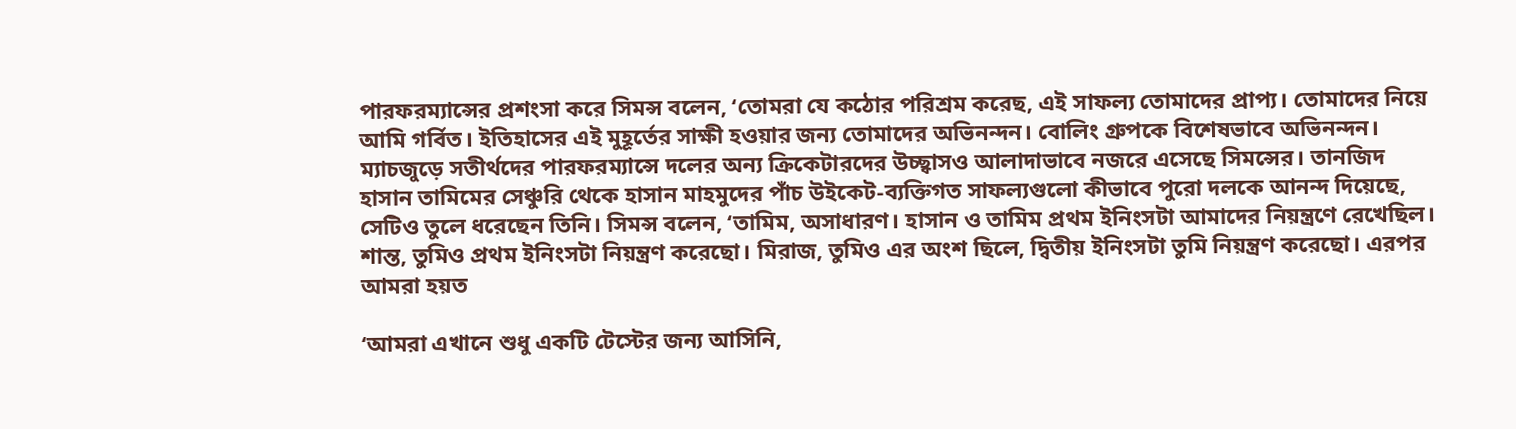পারফরম্যান্সের প্রশংসা করে সিমন্স বলেন, ‘তোমরা যে কঠোর পরিশ্রম করেছ, এই সাফল্য তোমাদের প্রাপ্য। তোমাদের নিয়ে আমি গর্বিত। ইতিহাসের এই মুহূর্তের সাক্ষী হওয়ার জন্য তোমাদের অভিনন্দন। বোলিং গ্রুপকে বিশেষভাবে অভিনন্দন। ম্যাচজুড়ে সতীর্থদের পারফরম্যান্সে দলের অন্য ক্রিকেটারদের উচ্ছ্বাসও আলাদাভাবে নজরে এসেছে সিমন্সের। তানজিদ হাসান তামিমের সেঞ্চুরি থেকে হাসান মাহমুদের পাঁচ উইকেট-ব্যক্তিগত সাফল্যগুলো কীভাবে পুরো দলকে আনন্দ দিয়েছে, সেটিও তুলে ধরেছেন তিনি। সিমন্স বলেন, ‘তামিম, অসাধারণ। হাসান ও তামিম প্রথম ইনিংসটা আমাদের নিয়ন্ত্রণে রেখেছিল। শান্ত, তুমিও প্রথম ইনিংসটা নিয়ন্ত্রণ করেছো। মিরাজ, তুমিও এর অংশ ছিলে, দ্বিতীয় ইনিংসটা তুমি নিয়ন্ত্রণ করেছো। এরপর আমরা হয়ত

‘আমরা এখানে শুধু একটি টেস্টের জন্য আসিনি,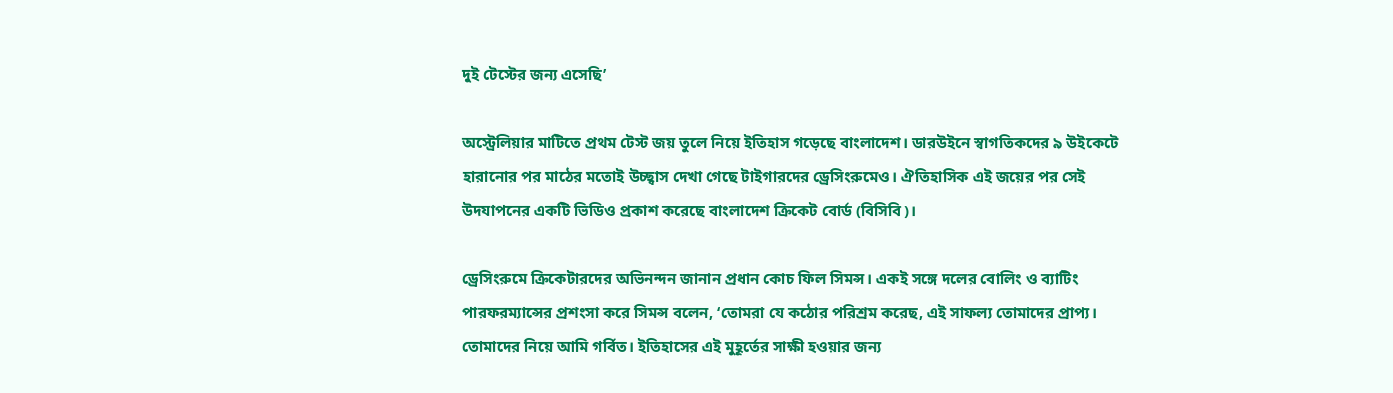দুই টেস্টের জন্য এসেছি’

অস্ট্রেলিয়ার মাটিতে প্রথম টেস্ট জয় তুলে নিয়ে ইতিহাস গড়েছে বাংলাদেশ। ডারউইনে স্বাগতিকদের ৯ উইকেটে হারানোর পর মাঠের মতোই উচ্ছ্বাস দেখা গেছে টাইগারদের ড্রেসিংরুমেও। ঐতিহাসিক এই জয়ের পর সেই উদযাপনের একটি ভিডিও প্রকাশ করেছে বাংলাদেশ ক্রিকেট বোর্ড (বিসিবি)।

ড্রেসিংরুমে ক্রিকেটারদের অভিনন্দন জানান প্রধান কোচ ফিল সিমন্স। একই সঙ্গে দলের বোলিং ও ব্যাটিং পারফরম্যান্সের প্রশংসা করে সিমন্স বলেন, ‘তোমরা যে কঠোর পরিশ্রম করেছ, এই সাফল্য তোমাদের প্রাপ্য। তোমাদের নিয়ে আমি গর্বিত। ইতিহাসের এই মুহূর্তের সাক্ষী হওয়ার জন্য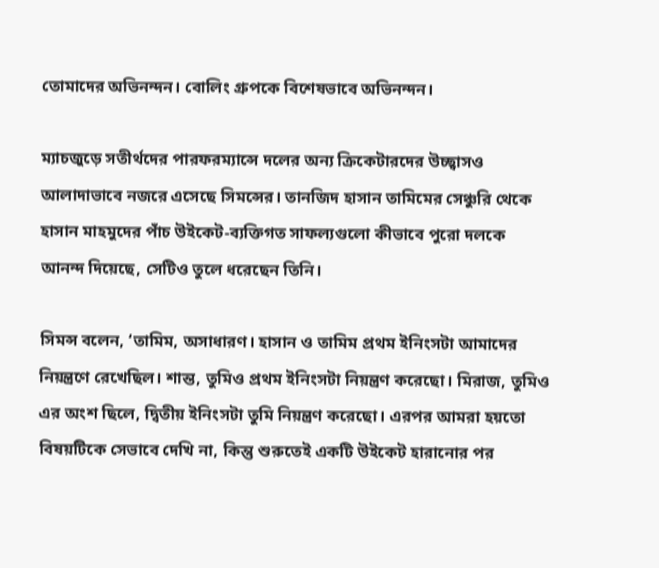তোমাদের অভিনন্দন। বোলিং গ্রুপকে বিশেষভাবে অভিনন্দন।

ম্যাচজুড়ে সতীর্থদের পারফরম্যান্সে দলের অন্য ক্রিকেটারদের উচ্ছ্বাসও আলাদাভাবে নজরে এসেছে সিমন্সের। তানজিদ হাসান তামিমের সেঞ্চুরি থেকে হাসান মাহমুদের পাঁচ উইকেট-ব্যক্তিগত সাফল্যগুলো কীভাবে পুরো দলকে আনন্দ দিয়েছে, সেটিও তুলে ধরেছেন তিনি।

সিমন্স বলেন, ‘তামিম, অসাধারণ। হাসান ও তামিম প্রথম ইনিংসটা আমাদের নিয়ন্ত্রণে রেখেছিল। শান্ত, তুমিও প্রথম ইনিংসটা নিয়ন্ত্রণ করেছো। মিরাজ, তুমিও এর অংশ ছিলে, দ্বিতীয় ইনিংসটা তুমি নিয়ন্ত্রণ করেছো। এরপর আমরা হয়তো বিষয়টিকে সেভাবে দেখি না, কিন্তু শুরুতেই একটি উইকেট হারানোর পর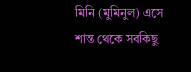মিনি (মুমিনুল) এসে শান্ত থেকে সবকিছু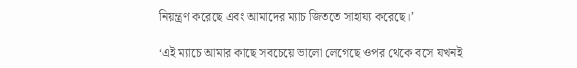নিয়ন্ত্রণ করেছে এবং আমাদের ম্যাচ জিততে সাহায্য করেছে।’

‘এই ম্যাচে আমার কাছে সবচেয়ে ভালো লেগেছে ওপর থেকে বসে যখনই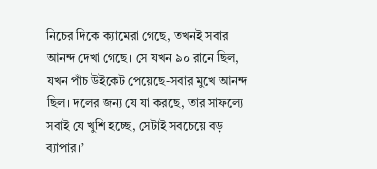নিচের দিকে ক্যামেরা গেছে, তখনই সবার আনন্দ দেখা গেছে। সে যখন ৯০ রানে ছিল, যখন পাঁচ উইকেট পেয়েছে-সবার মুখে আনন্দ ছিল। দলের জন্য যে যা করছে, তার সাফল্যে সবাই যে খুশি হচ্ছে, সেটাই সবচেয়ে বড় ব্যাপার।’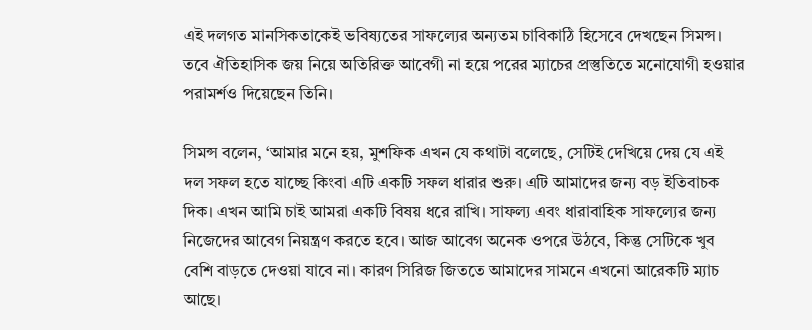এই দলগত মানসিকতাকেই ভবিষ্যতের সাফল্যের অন্যতম চাবিকাঠি হিসেবে দেখছেন সিমন্স। তবে ঐতিহাসিক জয় নিয়ে অতিরিক্ত আবেগী না হয়ে পরের ম্যাচের প্রস্তুতিতে মনোযোগী হওয়ার পরামর্শও দিয়েছেন তিনি।

সিমন্স বলেন, ‘আমার মনে হয়, মুশফিক এখন যে কথাটা বলেছে, সেটিই দেখিয়ে দেয় যে এই দল সফল হতে যাচ্ছে কিংবা এটি একটি সফল ধারার শুরু। এটি আমাদের জন্য বড় ইতিবাচক দিক। এখন আমি চাই আমরা একটি বিষয় ধরে রাখি। সাফল্য এবং ধারাবাহিক সাফল্যের জন্য নিজেদের আবেগ নিয়ন্ত্রণ করতে হবে। আজ আবেগ অনেক ওপরে উঠবে, কিন্তু সেটিকে খুব বেশি বাড়তে দেওয়া যাবে না। কারণ সিরিজ জিততে আমাদের সামনে এখনো আরেকটি ম্যাচ আছে।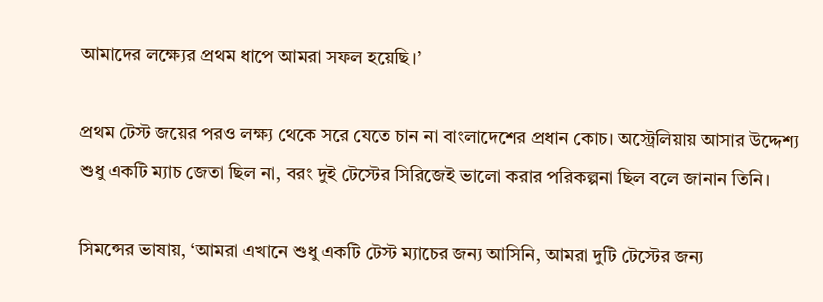আমাদের লক্ষ্যের প্রথম ধাপে আমরা সফল হয়েছি।’

প্রথম টেস্ট জয়ের পরও লক্ষ্য থেকে সরে যেতে চান না বাংলাদেশের প্রধান কোচ। অস্ট্রেলিয়ায় আসার উদ্দেশ্য শুধু একটি ম্যাচ জেতা ছিল না, বরং দুই টেস্টের সিরিজেই ভালো করার পরিকল্পনা ছিল বলে জানান তিনি।

সিমন্সের ভাষায়, ‘আমরা এখানে শুধু একটি টেস্ট ম্যাচের জন্য আসিনি, আমরা দুটি টেস্টের জন্য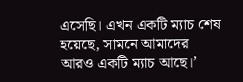এসেছি। এখন একটি ম্যাচ শেষ হয়েছে, সামনে আমাদের আরও একটি ম্যাচ আছে।’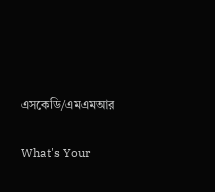এসকেডি/এমএমআর

What's Your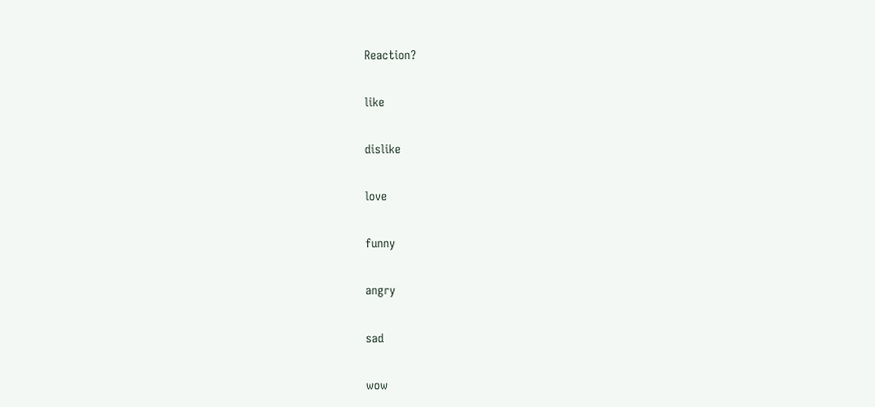Reaction?

like

dislike

love

funny

angry

sad

wow